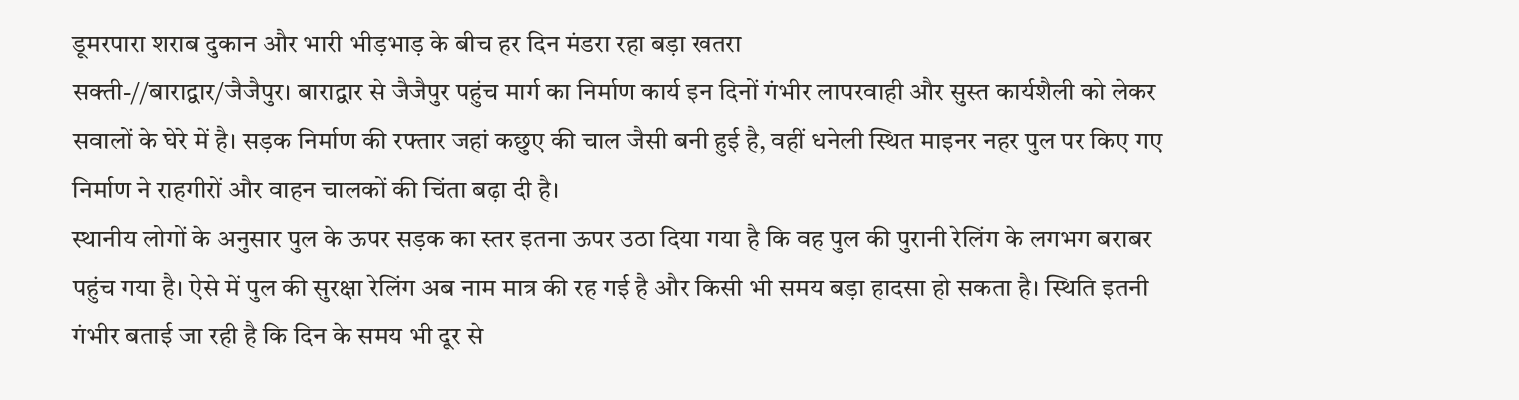डूमरपारा शराब दुकान और भारी भीड़भाड़ के बीच हर दिन मंडरा रहा बड़ा खतरा
सक्ती-//बाराद्वार/जैजैपुर। बाराद्वार से जैजैपुर पहुंच मार्ग का निर्माण कार्य इन दिनों गंभीर लापरवाही और सुस्त कार्यशैली को लेकर सवालों के घेरे में है। सड़क निर्माण की रफ्तार जहां कछुए की चाल जैसी बनी हुई है, वहीं धनेली स्थित माइनर नहर पुल पर किए गए निर्माण ने राहगीरों और वाहन चालकों की चिंता बढ़ा दी है।
स्थानीय लोगों के अनुसार पुल के ऊपर सड़क का स्तर इतना ऊपर उठा दिया गया है कि वह पुल की पुरानी रेलिंग के लगभग बराबर पहुंच गया है। ऐसे में पुल की सुरक्षा रेलिंग अब नाम मात्र की रह गई है और किसी भी समय बड़ा हादसा हो सकता है। स्थिति इतनी गंभीर बताई जा रही है कि दिन के समय भी दूर से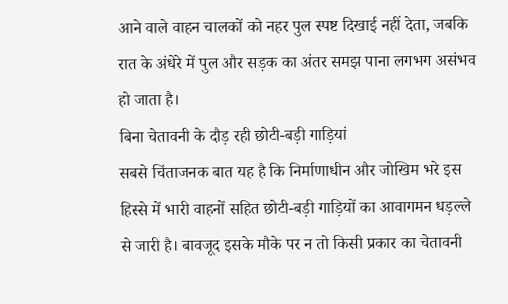आने वाले वाहन चालकों को नहर पुल स्पष्ट दिखाई नहीं देता, जबकि रात के अंधेरे में पुल और सड़क का अंतर समझ पाना लगभग असंभव हो जाता है।
बिना चेतावनी के दौड़ रही छोटी-बड़ी गाड़ियां
सबसे चिंताजनक बात यह है कि निर्माणाधीन और जोखिम भरे इस हिस्से में भारी वाहनों सहित छोटी-बड़ी गाड़ियों का आवागमन धड़ल्ले से जारी है। बावजूद इसके मौके पर न तो किसी प्रकार का चेतावनी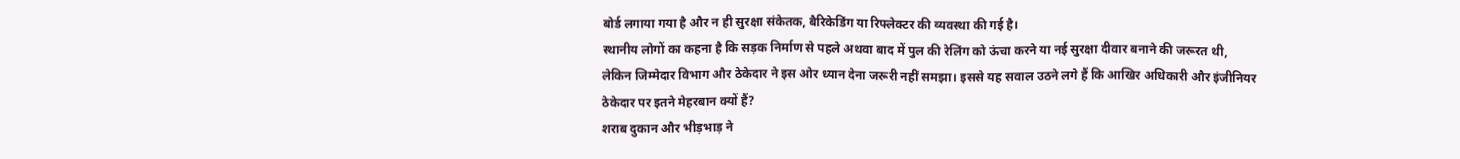बोर्ड लगाया गया है और न ही सुरक्षा संकेतक, बैरिकेडिंग या रिफ्लेक्टर की व्यवस्था की गई है।
स्थानीय लोगों का कहना है कि सड़क निर्माण से पहले अथवा बाद में पुल की रेलिंग को ऊंचा करने या नई सुरक्षा दीवार बनाने की जरूरत थी, लेकिन जिम्मेदार विभाग और ठेकेदार ने इस ओर ध्यान देना जरूरी नहीं समझा। इससे यह सवाल उठने लगे हैं कि आखिर अधिकारी और इंजीनियर ठेकेदार पर इतने मेहरबान क्यों हैं?
शराब दुकान और भीड़भाड़ ने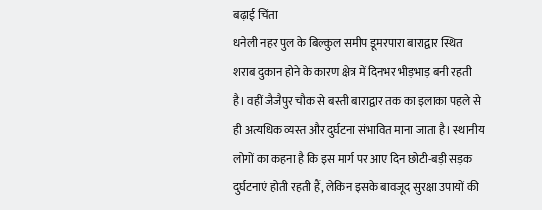बढ़ाई चिंता
धनेली नहर पुल के बिल्कुल समीप डूमरपारा बाराद्वार स्थित शराब दुकान होने के कारण क्षेत्र में दिनभर भीड़भाड़ बनी रहती है। वहीं जैजैपुर चौक से बस्ती बाराद्वार तक का इलाका पहले से ही अत्यधिक व्यस्त और दुर्घटना संभावित माना जाता है। स्थानीय लोगों का कहना है कि इस मार्ग पर आए दिन छोटी-बड़ी सड़क दुर्घटनाएं होती रहती हैं, लेकिन इसके बावजूद सुरक्षा उपायों की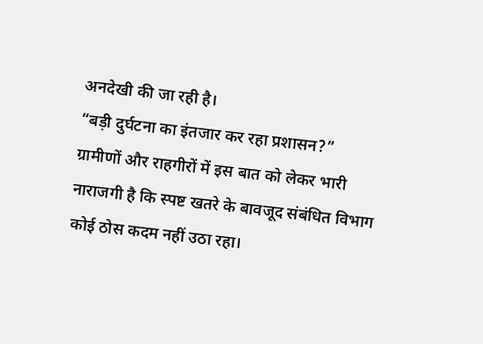अनदेखी की जा रही है।
“बड़ी दुर्घटना का इंतजार कर रहा प्रशासन?”
ग्रामीणों और राहगीरों में इस बात को लेकर भारी नाराजगी है कि स्पष्ट खतरे के बावजूद संबंधित विभाग कोई ठोस कदम नहीं उठा रहा।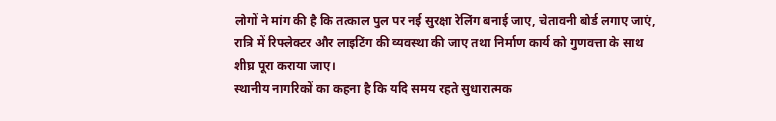लोगों ने मांग की है कि तत्काल पुल पर नई सुरक्षा रेलिंग बनाई जाए, चेतावनी बोर्ड लगाए जाएं, रात्रि में रिफ्लेक्टर और लाइटिंग की व्यवस्था की जाए तथा निर्माण कार्य को गुणवत्ता के साथ शीघ्र पूरा कराया जाए।
स्थानीय नागरिकों का कहना है कि यदि समय रहते सुधारात्मक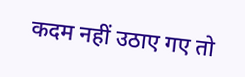कदम नहीं उठाए गए तो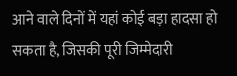आने वाले दिनों में यहां कोई बड़ा हादसा हो सकता है, जिसकी पूरी जिम्मेदारी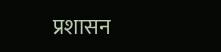प्रशासन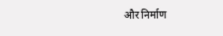और निर्माण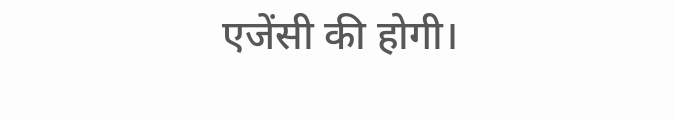एजेंसी की होगी।